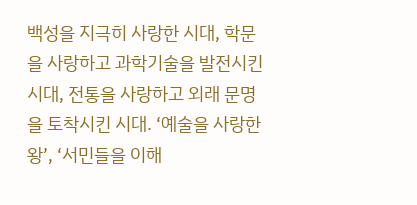백성을 지극히 사랑한 시대, 학문을 사랑하고 과학기술을 발전시킨 시대, 전통을 사랑하고 외래 문명을 토착시킨 시대. ‘예술을 사랑한 왕’, ‘서민들을 이해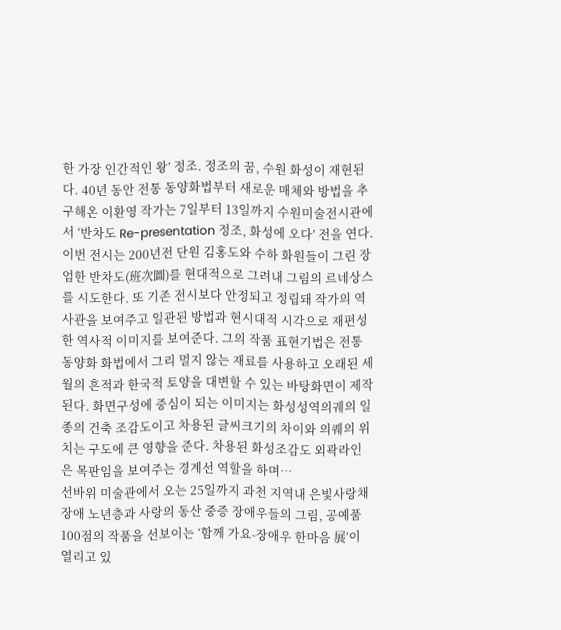한 가장 인간적인 왕’ 정조. 정조의 꿈, 수원 화성이 재현된다. 40년 동안 전통 동양화법부터 새로운 매체와 방법을 추구해온 이환영 작가는 7일부터 13일까지 수원미술전시관에서 ‘반차도 Re-presentation 정조, 화성에 오다’ 전을 연다. 이번 전시는 200년전 단원 김홍도와 수하 화원들이 그린 장엄한 반차도(班次圖)를 현대적으로 그려내 그림의 르네상스를 시도한다. 또 기존 전시보다 안정되고 정립돼 작가의 역사관을 보여주고 일관된 방법과 현시대적 시각으로 재편성한 역사적 이미지를 보여준다. 그의 작품 표현기법은 전통 동양화 화법에서 그리 멀지 않는 재료를 사용하고 오래된 세월의 흔적과 한국적 토양을 대변할 수 있는 바탕화면이 제작된다. 화면구성에 중심이 되는 이미지는 화성성역의궤의 일종의 건축 조감도이고 차용된 글씨크기의 차이와 의퀘의 위치는 구도에 큰 영향을 준다. 차용된 화성조감도 외곽라인은 목판임을 보여주는 경계선 역할을 하며…
선바위 미술관에서 오는 25일까지 과천 지역내 은빛사랑채 장애 노년층과 사랑의 동산 중증 장애우들의 그림, 공예품 100점의 작품을 선보이는 ‘함께 가요-장애우 한마음 展’이 열리고 있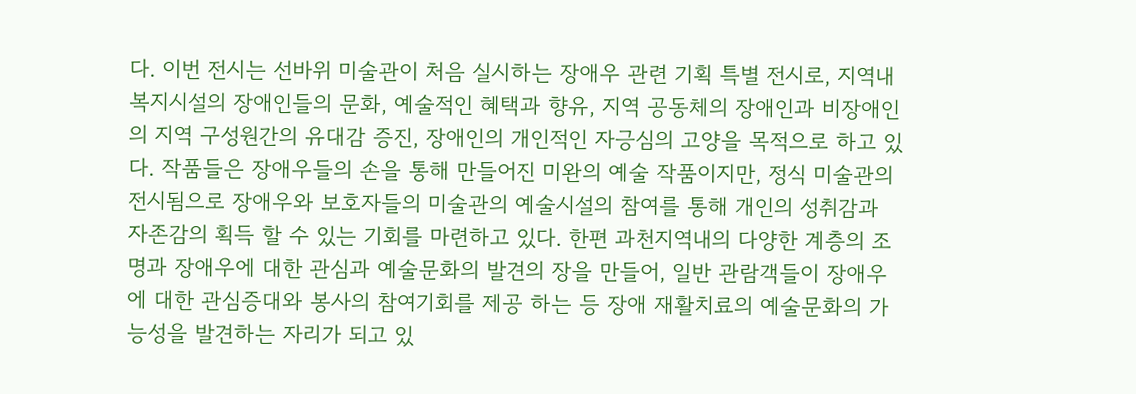다. 이번 전시는 선바위 미술관이 처음 실시하는 장애우 관련 기획 특별 전시로, 지역내 복지시설의 장애인들의 문화, 예술적인 혜택과 향유, 지역 공동체의 장애인과 비장애인의 지역 구성원간의 유대감 증진, 장애인의 개인적인 자긍심의 고양을 목적으로 하고 있다. 작품들은 장애우들의 손을 통해 만들어진 미완의 예술 작품이지만, 정식 미술관의 전시됨으로 장애우와 보호자들의 미술관의 예술시설의 참여를 통해 개인의 성취감과 자존감의 획득 할 수 있는 기회를 마련하고 있다. 한편 과천지역내의 다양한 계층의 조명과 장애우에 대한 관심과 예술문화의 발견의 장을 만들어, 일반 관람객들이 장애우에 대한 관심증대와 봉사의 참여기회를 제공 하는 등 장애 재활치료의 예술문화의 가능성을 발견하는 자리가 되고 있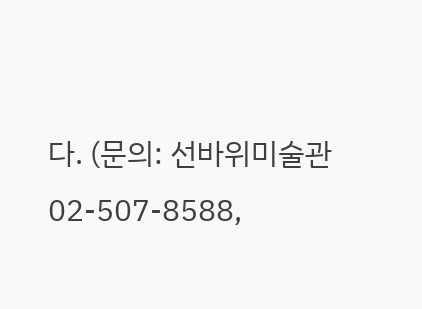다. (문의: 선바위미술관 02-507-8588,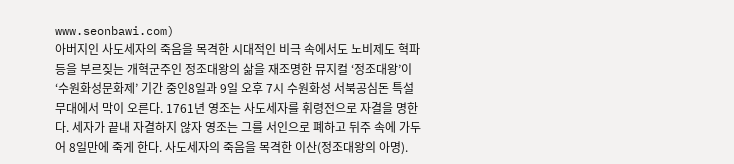www.seonbawi.com)
아버지인 사도세자의 죽음을 목격한 시대적인 비극 속에서도 노비제도 혁파 등을 부르짖는 개혁군주인 정조대왕의 삶을 재조명한 뮤지컬 ‘정조대왕’이 ‘수원화성문화제’ 기간 중인8일과 9일 오후 7시 수원화성 서북공심돈 특설무대에서 막이 오른다. 1761년 영조는 사도세자를 휘령전으로 자결을 명한다. 세자가 끝내 자결하지 않자 영조는 그를 서인으로 폐하고 뒤주 속에 가두어 8일만에 죽게 한다. 사도세자의 죽음을 목격한 이산(정조대왕의 아명).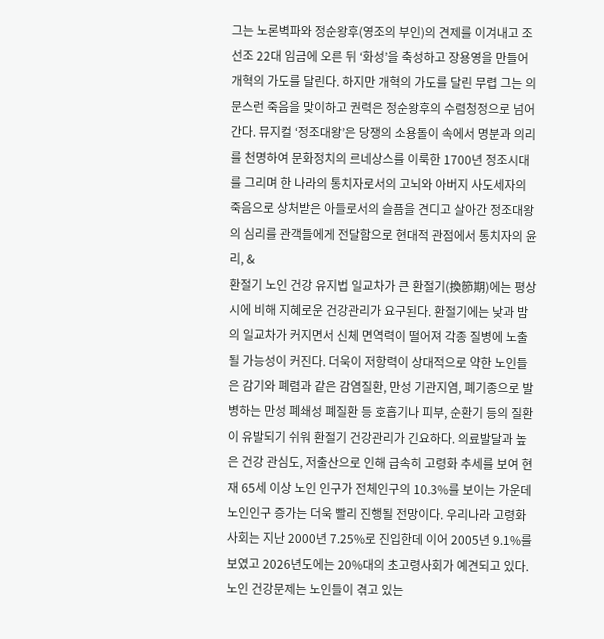그는 노론벽파와 정순왕후(영조의 부인)의 견제를 이겨내고 조선조 22대 임금에 오른 뒤 ‘화성’을 축성하고 장용영을 만들어 개혁의 가도를 달린다. 하지만 개혁의 가도를 달린 무렵 그는 의문스런 죽음을 맞이하고 권력은 정순왕후의 수렴청정으로 넘어간다. 뮤지컬 ‘정조대왕’은 당쟁의 소용돌이 속에서 명분과 의리를 천명하여 문화정치의 르네상스를 이룩한 1700년 정조시대를 그리며 한 나라의 통치자로서의 고뇌와 아버지 사도세자의 죽음으로 상처받은 아들로서의 슬픔을 견디고 살아간 정조대왕의 심리를 관객들에게 전달함으로 현대적 관점에서 통치자의 윤리, &
환절기 노인 건강 유지법 일교차가 큰 환절기(換節期)에는 평상시에 비해 지혜로운 건강관리가 요구된다. 환절기에는 낮과 밤의 일교차가 커지면서 신체 면역력이 떨어져 각종 질병에 노출될 가능성이 커진다. 더욱이 저항력이 상대적으로 약한 노인들은 감기와 폐렴과 같은 감염질환, 만성 기관지염, 폐기종으로 발병하는 만성 폐쇄성 폐질환 등 호흡기나 피부, 순환기 등의 질환이 유발되기 쉬워 환절기 건강관리가 긴요하다. 의료발달과 높은 건강 관심도, 저출산으로 인해 급속히 고령화 추세를 보여 현재 65세 이상 노인 인구가 전체인구의 10.3%를 보이는 가운데 노인인구 증가는 더욱 빨리 진행될 전망이다. 우리나라 고령화 사회는 지난 2000년 7.25%로 진입한데 이어 2005년 9.1%를 보였고 2026년도에는 20%대의 초고령사회가 예견되고 있다. 노인 건강문제는 노인들이 겪고 있는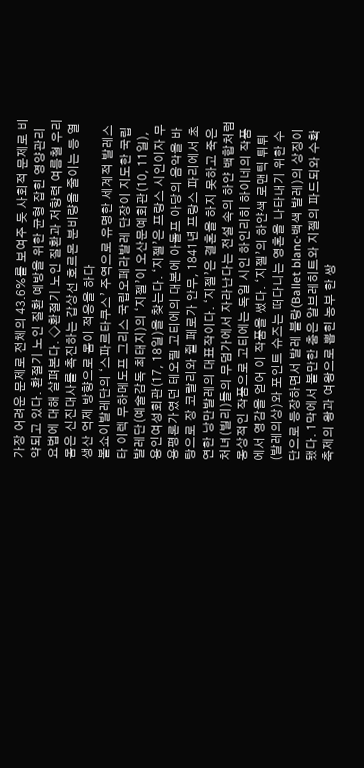가장 어려운 문제로 전체의 43.6%를 보여주 듯 사회적 문제로 비약되고 있다. 환절기 노인 질환 예방을 위한 균형 잡힌 영양관리 요법에 대해 살펴본다. ◇환절기 노인 질환과 저항력 여름철 우리 몸은 신진대사를 촉진하는 갑상선 호르몬 분비량을 줄이는 등 열생산 억제 방향으로 몸이 적응을 하다
볼쇼이발레단의 ‘스파르타쿠스’ 주역으로 유명한 세계적 발레스타 이렉 무하메도프 그리스 국립오페라발레 단장이 지도한 국립발레단(예술감독 최태지)의 ‘지젤’이 오산문예회관(10, 11일), 용인여성회관(17, 18일)을 찾는다. ‘지젤’은 프랑스 시인이자 무용평론가였던 테오필 고티에의 대본에 아돌프 아당의 음악을 바탕으로 장 코랄리와 쥘 페로가 안무, 1841년 프랑스 파리에서 초연한 낭만발레의 대표작이다. ‘지젤’은 결혼을 하지 못하고 죽은 처녀(빌리)들의 무덤가에서 자라난다는 전설 속의 하얀 백합처럼 몽상적인 작품으로 고티에는 독일 시인 하인리히 하이네의 작품에서 영감을 얻어 이 작품을 썼다. ‘지젤’의 하얀색 로맨틱 튀튀(발레의상)와 포인트 슈즈는 떠다니는 영혼을 나타내기 위한 수단으로 등장하면서 발레 블랑(Ballet blanc·백색 발레)의 상징이 됐다. 1막에서 볼만한 춤은 알브레히트와 지젤의 파드되와 수확축제의 왕과 여왕으로 뽑힌 농부 한 쌍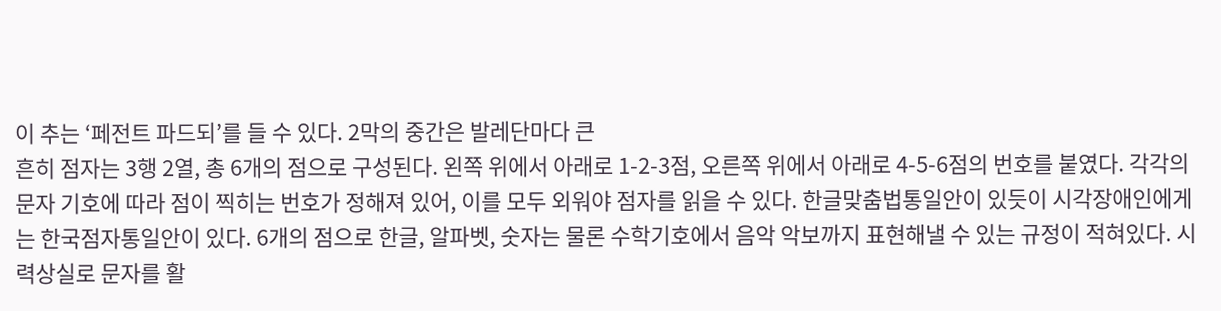이 추는 ‘페전트 파드되’를 들 수 있다. 2막의 중간은 발레단마다 큰
흔히 점자는 3행 2열, 총 6개의 점으로 구성된다. 왼쪽 위에서 아래로 1-2-3점, 오른쪽 위에서 아래로 4-5-6점의 번호를 붙였다. 각각의 문자 기호에 따라 점이 찍히는 번호가 정해져 있어, 이를 모두 외워야 점자를 읽을 수 있다. 한글맞춤법통일안이 있듯이 시각장애인에게는 한국점자통일안이 있다. 6개의 점으로 한글, 알파벳, 숫자는 물론 수학기호에서 음악 악보까지 표현해낼 수 있는 규정이 적혀있다. 시력상실로 문자를 활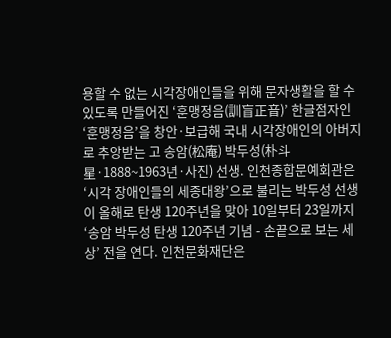용할 수 없는 시각장애인들을 위해 문자생활을 할 수 있도록 만들어진 ‘훈맹정음(訓盲正音)’ 한글점자인 ‘훈맹정음’을 창안·보급해 국내 시각장애인의 아버지로 추앙받는 고 송암(松庵) 박두성(朴斗星·1888~1963년·사진) 선생. 인천종합문예회관은 ‘시각 장애인들의 세종대왕’으로 불리는 박두성 선생이 올해로 탄생 120주년을 맞아 10일부터 23일까지 ‘송암 박두성 탄생 120주년 기념 - 손끝으로 보는 세상’ 전을 연다. 인천문화재단은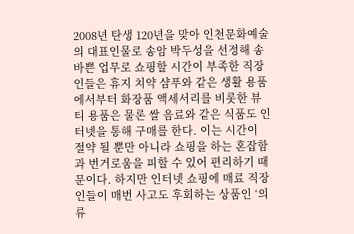2008년 탄생 120년을 맞아 인천문화예술의 대표인물로 송암 박두성을 선정해 송
바쁜 업무로 쇼핑할 시간이 부족한 직장인들은 휴지 치약 샴푸와 같은 생활 용품에서부터 화장품 액세서리를 비롯한 뷰티 용품은 물론 쌀 음료와 같은 식품도 인터넷을 통해 구매를 한다. 이는 시간이 절약 될 뿐만 아니라 쇼핑을 하는 혼잡함과 번거로움을 피할 수 있어 편리하기 때문이다. 하지만 인터넷 쇼핑에 매료 직장인들이 매번 사고도 후회하는 상품인 ‘의류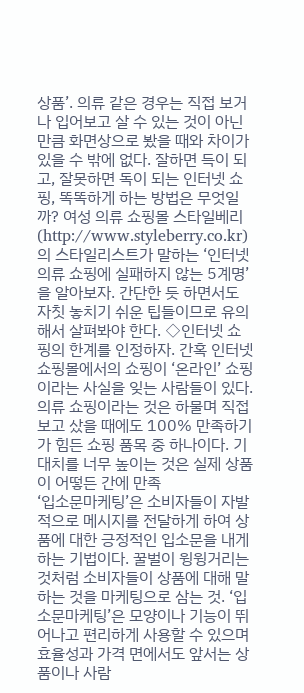상품’. 의류 같은 경우는 직접 보거나 입어보고 살 수 있는 것이 아닌 만큼 화면상으로 봤을 때와 차이가 있을 수 밖에 없다. 잘하면 득이 되고, 잘못하면 독이 되는 인터넷 쇼핑, 똑똑하게 하는 방법은 무엇일까? 여성 의류 쇼핑몰 스타일베리(http://www.styleberry.co.kr)의 스타일리스트가 말하는 ‘인터넷 의류 쇼핑에 실패하지 않는 5계명’을 알아보자. 간단한 듯 하면서도 자칫 놓치기 쉬운 팁들이므로 유의해서 살펴봐야 한다. ◇인터넷 쇼핑의 한계를 인정하자. 간혹 인터넷 쇼핑몰에서의 쇼핑이 ‘온라인’ 쇼핑이라는 사실을 잊는 사람들이 있다. 의류 쇼핑이라는 것은 하물며 직접 보고 샀을 때에도 100% 만족하기가 힘든 쇼핑 품목 중 하나이다. 기대치를 너무 높이는 것은 실제 상품이 어떻든 간에 만족
‘입소문마케팅’은 소비자들이 자발적으로 메시지를 전달하게 하여 상품에 대한 긍정적인 입소문을 내게 하는 기법이다. 꿀벌이 윙윙거리는 것처럼 소비자들이 상품에 대해 말하는 것을 마케팅으로 삼는 것. ‘입소문마케팅’은 모양이나 기능이 뛰어나고 편리하게 사용할 수 있으며 효율성과 가격 면에서도 앞서는 상품이나 사람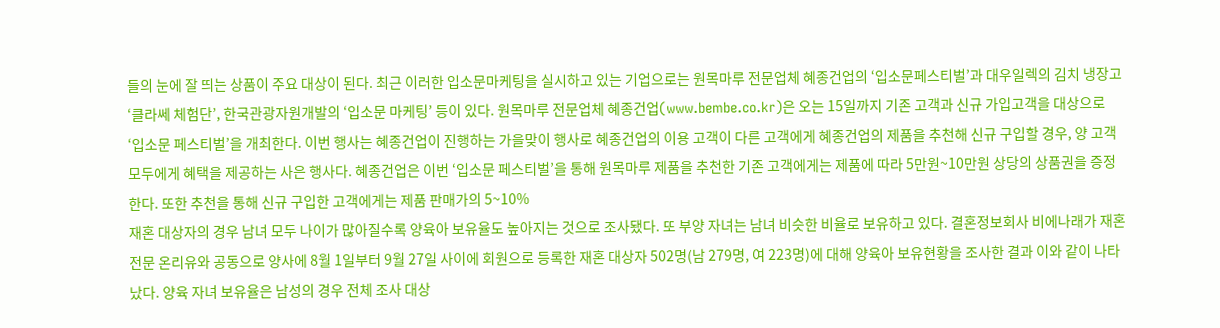들의 눈에 잘 띄는 상품이 주요 대상이 된다. 최근 이러한 입소문마케팅을 실시하고 있는 기업으로는 원목마루 전문업체 혜종건업의 ‘입소문페스티벌’과 대우일렉의 김치 냉장고 ‘클라쎄 체험단’, 한국관광자원개발의 ‘입소문 마케팅’ 등이 있다. 원목마루 전문업체 혜종건업(www.bembe.co.kr)은 오는 15일까지 기존 고객과 신규 가입고객을 대상으로 ‘입소문 페스티벌’을 개최한다. 이번 행사는 혜종건업이 진행하는 가을맞이 행사로 혜종건업의 이용 고객이 다른 고객에게 혜종건업의 제품을 추천해 신규 구입할 경우, 양 고객 모두에게 혜택을 제공하는 사은 행사다. 혜종건업은 이번 ‘입소문 페스티벌’을 통해 원목마루 제품을 추천한 기존 고객에게는 제품에 따라 5만원~10만원 상당의 상품권을 증정한다. 또한 추천을 통해 신규 구입한 고객에게는 제품 판매가의 5~10%
재혼 대상자의 경우 남녀 모두 나이가 많아질수록 양육아 보유율도 높아지는 것으로 조사됐다. 또 부양 자녀는 남녀 비슷한 비율로 보유하고 있다. 결혼정보회사 비에나래가 재혼전문 온리유와 공동으로 양사에 8월 1일부터 9월 27일 사이에 회원으로 등록한 재혼 대상자 502명(남 279명, 여 223명)에 대해 양육아 보유현황을 조사한 결과 이와 같이 나타났다. 양육 자녀 보유율은 남성의 경우 전체 조사 대상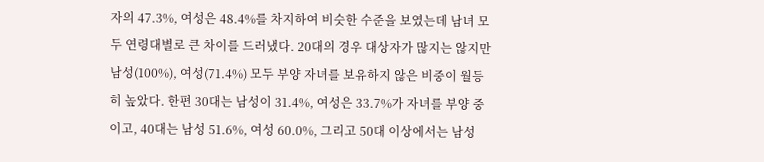자의 47.3%, 여성은 48.4%를 차지하여 비슷한 수준을 보였는데 남녀 모두 연령대별로 큰 차이를 드러냈다. 20대의 경우 대상자가 많지는 않지만 남성(100%), 여성(71.4%) 모두 부양 자녀를 보유하지 않은 비중이 월등히 높았다. 한편 30대는 남성이 31.4%, 여성은 33.7%가 자녀를 부양 중이고, 40대는 남성 51.6%, 여성 60.0%, 그리고 50대 이상에서는 남성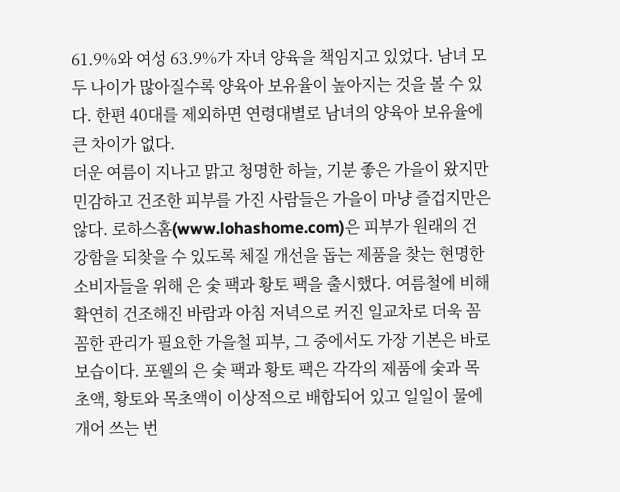61.9%와 여성 63.9%가 자녀 양육을 책임지고 있었다. 남녀 모두 나이가 많아질수록 양육아 보유율이 높아지는 것을 볼 수 있다. 한편 40대를 제외하면 연령대별로 남녀의 양육아 보유율에 큰 차이가 없다.
더운 여름이 지나고 맑고 청명한 하늘, 기분 좋은 가을이 왔지만 민감하고 건조한 피부를 가진 사람들은 가을이 마냥 즐겁지만은 않다. 로하스홈(www.lohashome.com)은 피부가 원래의 건강함을 되찾을 수 있도록 체질 개선을 돕는 제품을 찾는 현명한 소비자들을 위해 은 숯 팩과 황토 팩을 출시했다. 여름철에 비해 확연히 건조해진 바람과 아침 저녁으로 커진 일교차로 더욱 꼼꼼한 관리가 필요한 가을철 피부, 그 중에서도 가장 기본은 바로 보습이다. 포웰의 은 숯 팩과 황토 팩은 각각의 제품에 숯과 목초액, 황토와 목초액이 이상적으로 배합되어 있고 일일이 물에 개어 쓰는 번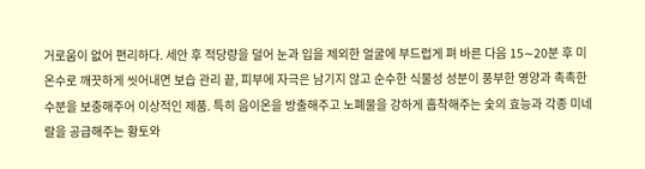거로움이 없어 편리하다. 세안 후 적당량을 덜어 눈과 입을 제외한 얼굴에 부드럽게 펴 바른 다음 15∼20분 후 미온수로 깨끗하게 씻어내면 보습 관리 끝, 피부에 자극은 남기지 않고 순수한 식물성 성분이 풍부한 영양과 촉촉한 수분을 보충해주어 이상적인 제품. 특히 음이온을 방출해주고 노폐물을 강하게 흡착해주는 숯의 효능과 각종 미네랄을 공급해주는 황토와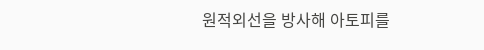원적외선을 방사해 아토피를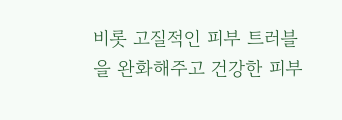비롯 고질적인 피부 트러블을 완화해주고 건강한 피부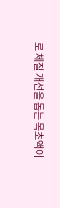로 체질 개선을 돕는 목초액이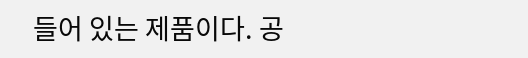들어 있는 제품이다. 공